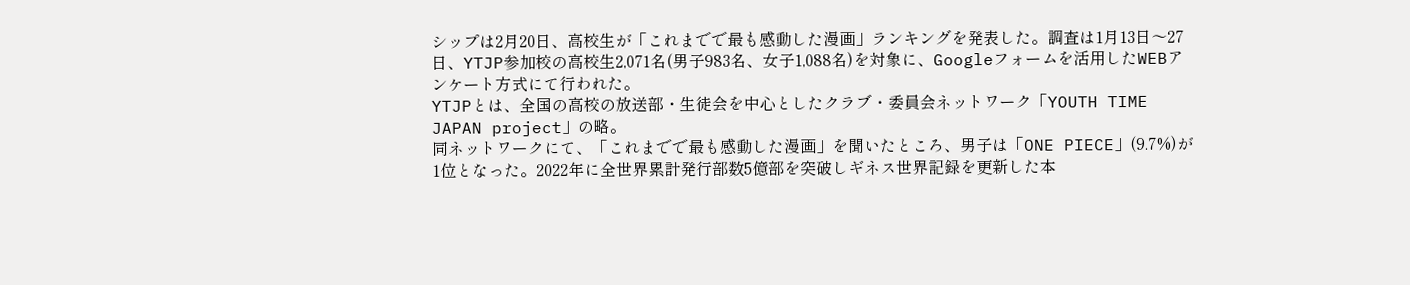シップは2月20日、高校生が「これまでで最も感動した漫画」ランキングを発表した。調査は1月13日〜27日、YTJP参加校の高校生2,071名(男子983名、女子1,088名)を対象に、Googleフォームを活用したWEBアンケート方式にて行われた。
YTJPとは、全国の高校の放送部・生徒会を中心としたクラブ・委員会ネットワーク「YOUTH TIME JAPAN project」の略。
同ネットワークにて、「これまでで最も感動した漫画」を聞いたところ、男子は「ONE PIECE」(9.7%)が1位となった。2022年に全世界累計発行部数5億部を突破しギネス世界記録を更新した本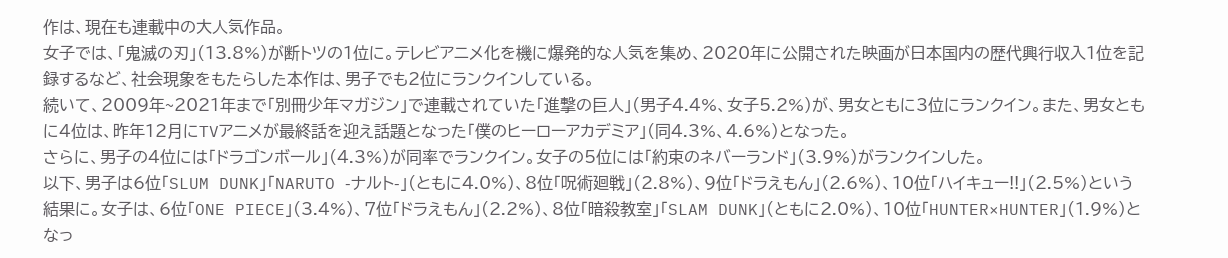作は、現在も連載中の大人気作品。
女子では、「鬼滅の刃」(13.8%)が断トツの1位に。テレビアニメ化を機に爆発的な人気を集め、2020年に公開された映画が日本国内の歴代興行収入1位を記録するなど、社会現象をもたらした本作は、男子でも2位にランクインしている。
続いて、2009年~2021年まで「別冊少年マガジン」で連載されていた「進撃の巨人」(男子4.4%、女子5.2%)が、男女ともに3位にランクイン。また、男女ともに4位は、昨年12月にTVアニメが最終話を迎え話題となった「僕のヒーローアカデミア」(同4.3%、4.6%)となった。
さらに、男子の4位には「ドラゴンボール」(4.3%)が同率でランクイン。女子の5位には「約束のネバーランド」(3.9%)がランクインした。
以下、男子は6位「SLUM DUNK」「NARUTO -ナルト-」(ともに4.0%)、8位「呪術廻戦」(2.8%)、9位「ドラえもん」(2.6%)、10位「ハイキュー!!」(2.5%)という結果に。女子は、6位「ONE PIECE」(3.4%)、7位「ドラえもん」(2.2%)、8位「暗殺教室」「SLAM DUNK」(ともに2.0%)、10位「HUNTER×HUNTER」(1.9%)となっ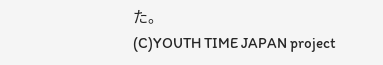た。
(C)YOUTH TIME JAPAN project